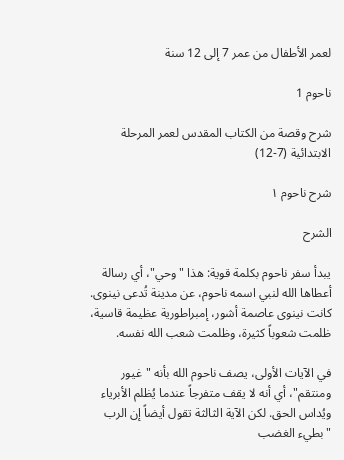لعمر الأطفال من عمر 7 إلى 12 سنة

ناحوم 1

شرح وقصة من الكتاب المقدس لعمر المرحلة الابتدائية (7-12)

شرح ناحوم ١

الشرح

يبدأ سفر ناحوم بكلمة قوية: هذا "وحي"، أي رسالة أعطاها الله لنبي اسمه ناحوم، عن مدينة تُدعى نينوى. كانت نينوى عاصمة أشور، إمبراطورية عظيمة قاسية، ظلمت شعوباً كثيرة، وظلمت شعب الله نفسه.

في الآيات الأولى، يصف ناحوم الله بأنه "غيور ومنتقم"، أي أنه لا يقف متفرجاً عندما يُظلم الأبرياء ويُداس الحق. لكن الآية الثالثة تقول أيضاً إن الرب "بطيء الغضب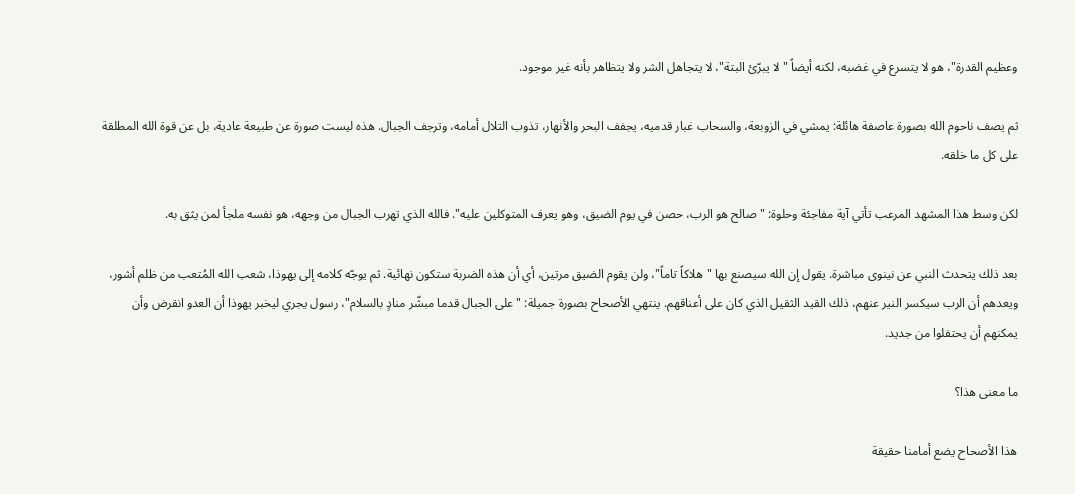وعظيم القدرة"، هو لا يتسرع في غضبه، لكنه أيضاً "لا يبرّئ البتة"، لا يتجاهل الشر ولا يتظاهر بأنه غير موجود.

ثم يصف ناحوم الله بصورة عاصفة هائلة: يمشي في الزوبعة، والسحاب غبار قدميه، يجفف البحر والأنهار، تذوب التلال أمامه، وترجف الجبال. هذه ليست صورة عن طبيعة عادية، بل عن قوة الله المطلقة على كل ما خلقه.

لكن وسط هذا المشهد المرعب تأتي آية مفاجئة وحلوة: "صالح هو الرب، حصن في يوم الضيق، وهو يعرف المتوكلين عليه". فالله الذي تهرب الجبال من وجهه، هو نفسه ملجأ لمن يثق به.

بعد ذلك يتحدث النبي عن نينوى مباشرة. يقول إن الله سيصنع بها "هلاكاً تاماً"، ولن يقوم الضيق مرتين، أي أن هذه الضربة ستكون نهائية. ثم يوجّه كلامه إلى يهوذا، شعب الله المُتعب من ظلم أشور، ويعدهم أن الرب سيكسر النير عنهم، ذلك القيد الثقيل الذي كان على أعناقهم. ينتهي الأصحاح بصورة جميلة: "على الجبال قدما مبشّر منادٍ بالسلام"، رسول يجري ليخبر يهوذا أن العدو انقرض وأن يمكنهم أن يحتفلوا من جديد.

ما معنى هذا؟

هذا الأصحاح يضع أمامنا حقيقة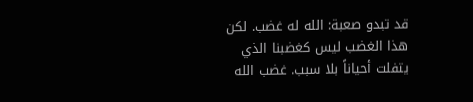قد تبدو صعبة: الله له غضب. لكن هذا الغضب ليس كغضبنا الذي يتفلت أحياناً بلا سبب. غضب الله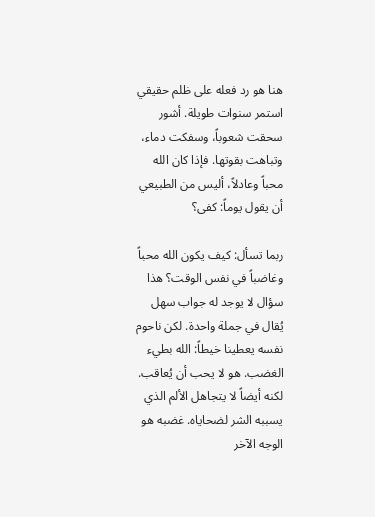هنا هو رد فعله على ظلم حقيقي استمر سنوات طويلة. أشور سحقت شعوباً، وسفكت دماء، وتباهت بقوتها. فإذا كان الله محباً وعادلاً، أليس من الطبيعي أن يقول يوماً: كفى؟

ربما تسأل: كيف يكون الله محباً وغاضباً في نفس الوقت؟ هذا سؤال لا يوجد له جواب سهل يُقال في جملة واحدة. لكن ناحوم نفسه يعطينا خيطاً: الله بطيء الغضب. هو لا يحب أن يُعاقب. لكنه أيضاً لا يتجاهل الألم الذي يسببه الشر لضحاياه. غضبه هو الوجه الآخر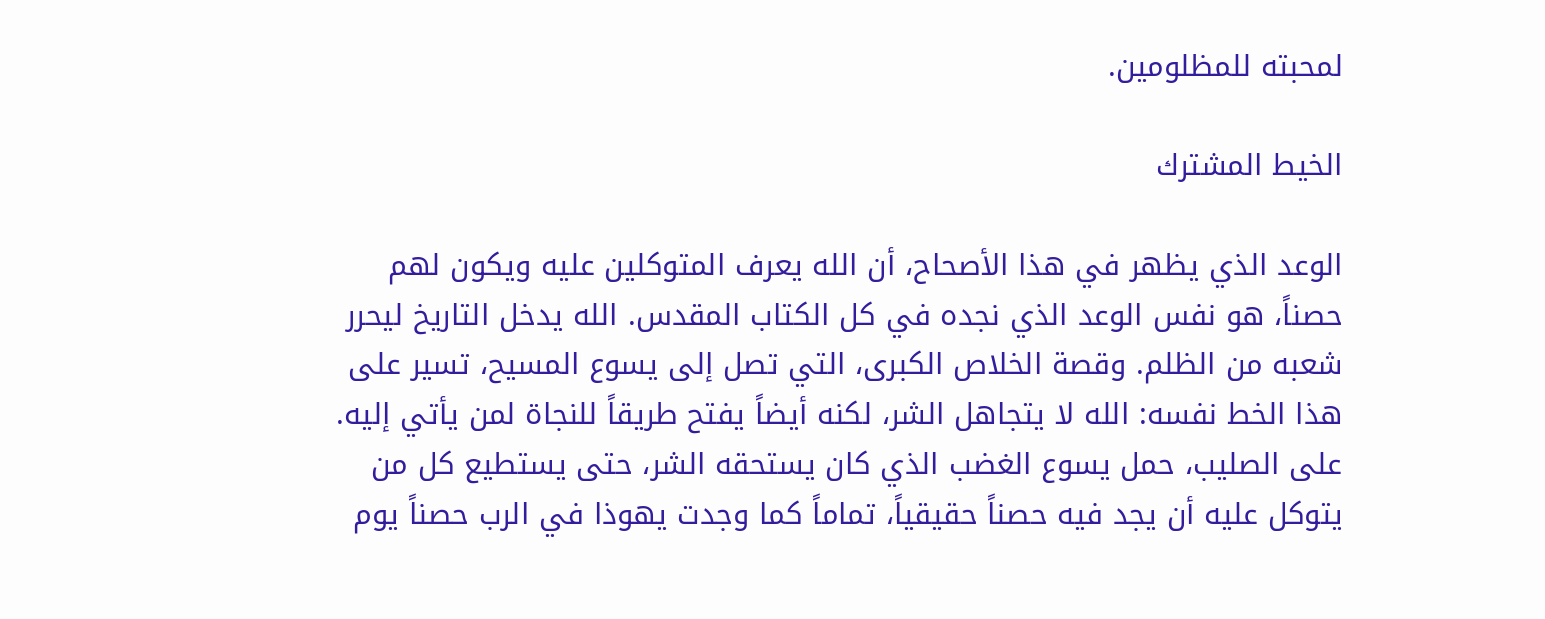لمحبته للمظلومين.

الخيط المشترك

الوعد الذي يظهر في هذا الأصحاح، أن الله يعرف المتوكلين عليه ويكون لهم حصناً، هو نفس الوعد الذي نجده في كل الكتاب المقدس. الله يدخل التاريخ ليحرر شعبه من الظلم. وقصة الخلاص الكبرى، التي تصل إلى يسوع المسيح، تسير على هذا الخط نفسه: الله لا يتجاهل الشر، لكنه أيضاً يفتح طريقاً للنجاة لمن يأتي إليه. على الصليب، حمل يسوع الغضب الذي كان يستحقه الشر، حتى يستطيع كل من يتوكل عليه أن يجد فيه حصناً حقيقياً، تماماً كما وجدت يهوذا في الرب حصناً يوم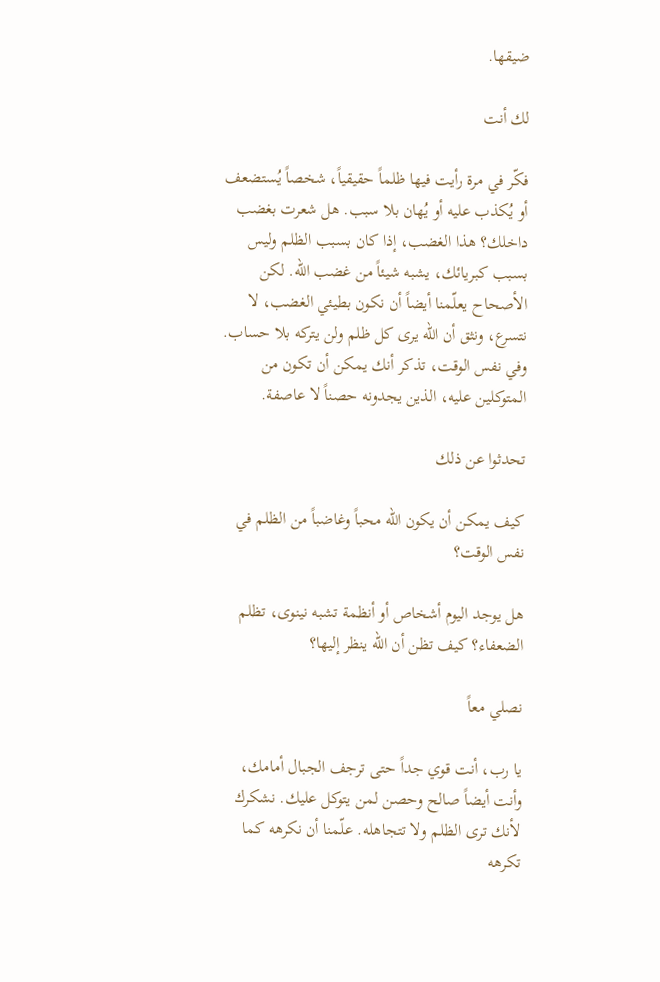ضيقها.

لك أنت

فكّر في مرة رأيت فيها ظلماً حقيقياً، شخصاً يُستضعف أو يُكذب عليه أو يُهان بلا سبب. هل شعرت بغضب داخلك؟ هذا الغضب، إذا كان بسبب الظلم وليس بسبب كبريائك، يشبه شيئاً من غضب الله. لكن الأصحاح يعلّمنا أيضاً أن نكون بطيئي الغضب، لا نتسرع، ونثق أن الله يرى كل ظلم ولن يتركه بلا حساب. وفي نفس الوقت، تذكر أنك يمكن أن تكون من المتوكلين عليه، الذين يجدونه حصناً لا عاصفة.

تحدثوا عن ذلك

كيف يمكن أن يكون الله محباً وغاضباً من الظلم في نفس الوقت؟

هل يوجد اليوم أشخاص أو أنظمة تشبه نينوى، تظلم الضعفاء؟ كيف تظن أن الله ينظر إليها؟

نصلي معاً

يا رب، أنت قوي جداً حتى ترجف الجبال أمامك، وأنت أيضاً صالح وحصن لمن يتوكل عليك. نشكرك لأنك ترى الظلم ولا تتجاهله. علّمنا أن نكرهه كما تكرهه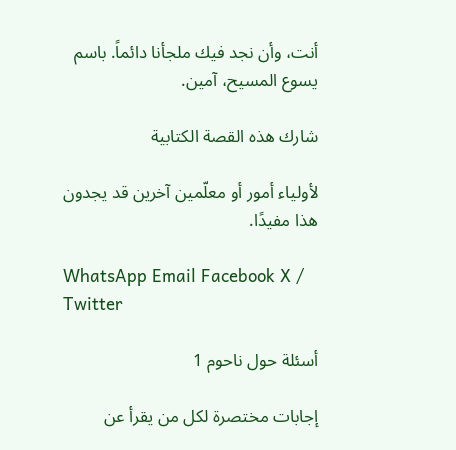أنت، وأن نجد فيك ملجأنا دائماً. باسم يسوع المسيح، آمين.

شارك هذه القصة الكتابية

لأولياء أمور أو معلّمين آخرين قد يجدون هذا مفيدًا.

WhatsApp Email Facebook X / Twitter

أسئلة حول ناحوم 1

إجابات مختصرة لكل من يقرأ عن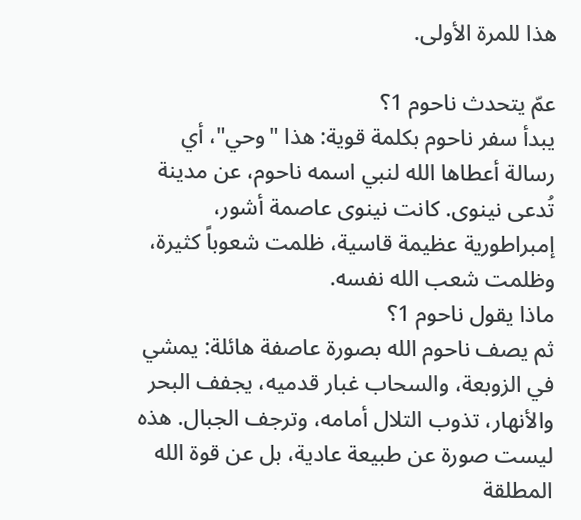هذا للمرة الأولى.

عمّ يتحدث ناحوم 1؟
يبدأ سفر ناحوم بكلمة قوية: هذا "وحي"، أي رسالة أعطاها الله لنبي اسمه ناحوم، عن مدينة تُدعى نينوى. كانت نينوى عاصمة أشور، إمبراطورية عظيمة قاسية، ظلمت شعوباً كثيرة، وظلمت شعب الله نفسه.
ماذا يقول ناحوم 1؟
ثم يصف ناحوم الله بصورة عاصفة هائلة: يمشي في الزوبعة، والسحاب غبار قدميه، يجفف البحر والأنهار، تذوب التلال أمامه، وترجف الجبال. هذه ليست صورة عن طبيعة عادية، بل عن قوة الله المطلقة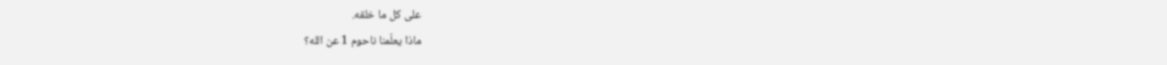على كل ما خلقه.
ماذا يعلّمنا ناحوم 1 عن الله؟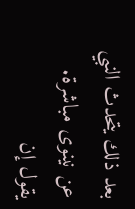بعد ذلك يتحدث النبي عن نينوى مباشرة. يقول إن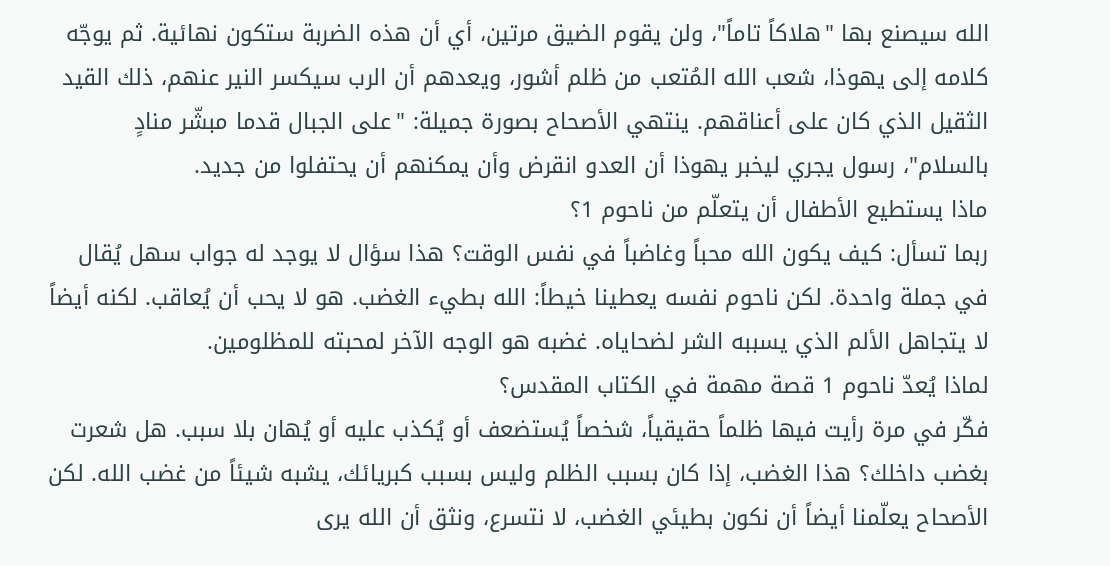الله سيصنع بها "هلاكاً تاماً"، ولن يقوم الضيق مرتين، أي أن هذه الضربة ستكون نهائية. ثم يوجّه كلامه إلى يهوذا، شعب الله المُتعب من ظلم أشور، ويعدهم أن الرب سيكسر النير عنهم، ذلك القيد الثقيل الذي كان على أعناقهم. ينتهي الأصحاح بصورة جميلة: "على الجبال قدما مبشّر منادٍ بالسلام"، رسول يجري ليخبر يهوذا أن العدو انقرض وأن يمكنهم أن يحتفلوا من جديد.
ماذا يستطيع الأطفال أن يتعلّم من ناحوم 1؟
ربما تسأل: كيف يكون الله محباً وغاضباً في نفس الوقت؟ هذا سؤال لا يوجد له جواب سهل يُقال في جملة واحدة. لكن ناحوم نفسه يعطينا خيطاً: الله بطيء الغضب. هو لا يحب أن يُعاقب. لكنه أيضاً لا يتجاهل الألم الذي يسببه الشر لضحاياه. غضبه هو الوجه الآخر لمحبته للمظلومين.
لماذا يُعدّ ناحوم 1 قصة مهمة في الكتاب المقدس؟
فكّر في مرة رأيت فيها ظلماً حقيقياً، شخصاً يُستضعف أو يُكذب عليه أو يُهان بلا سبب. هل شعرت بغضب داخلك؟ هذا الغضب، إذا كان بسبب الظلم وليس بسبب كبريائك، يشبه شيئاً من غضب الله. لكن الأصحاح يعلّمنا أيضاً أن نكون بطيئي الغضب، لا نتسرع، ونثق أن الله يرى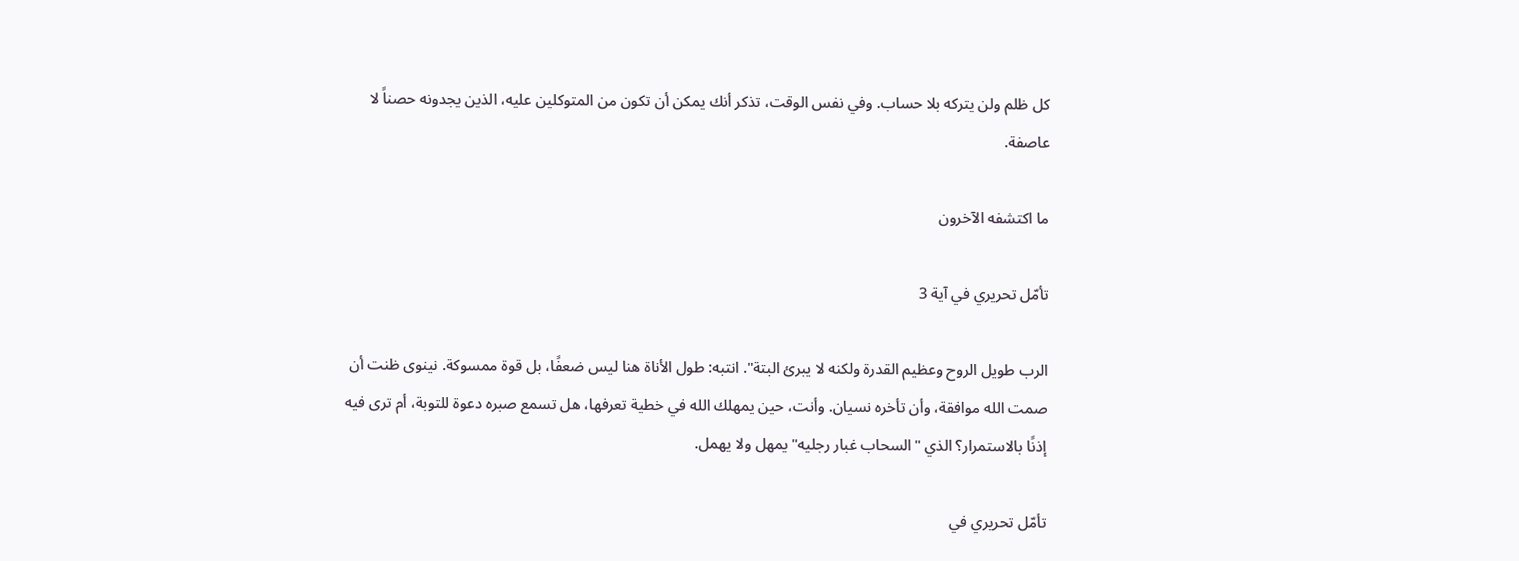كل ظلم ولن يتركه بلا حساب. وفي نفس الوقت، تذكر أنك يمكن أن تكون من المتوكلين عليه، الذين يجدونه حصناً لا عاصفة.

ما اكتشفه الآخرون

تأمّل تحريري في آية 3

الرب طويل الروح وعظيم القدرة ولكنه لا يبرئ البتة". انتبه: طول الأناة هنا ليس ضعفًا، بل قوة ممسوكة. نينوى ظنت أن صمت الله موافقة، وأن تأخره نسيان. وأنت، حين يمهلك الله في خطية تعرفها، هل تسمع صبره دعوة للتوبة، أم ترى فيه إذنًا بالاستمرار؟ الذي "السحاب غبار رجليه" يمهل ولا يهمل.

تأمّل تحريري في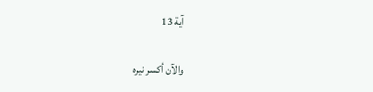آية 13

والآن أكسر نيره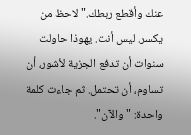عنك وأقطع ربطك." لاحظ من يكسر. ليس أنت. يهوذا حاولت سنوات أن تدفع الجزية لأشور، أن تساوم، أن تحتمل. ثم جاءت كلمة واحدة: "والآن".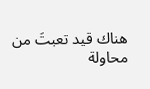هناك قيد تعبتَ من محاولة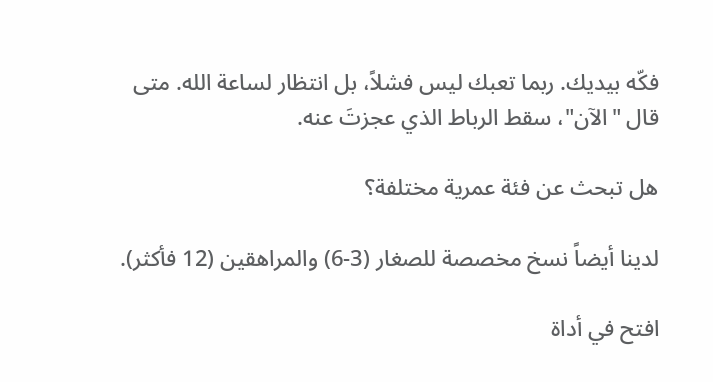فكّه بيديك. ربما تعبك ليس فشلاً، بل انتظار لساعة الله. متى قال "الآن"، سقط الرباط الذي عجزتَ عنه.

هل تبحث عن فئة عمرية مختلفة؟

لدينا أيضاً نسخ مخصصة للصغار (3-6) والمراهقين (12 فأكثر).

افتح في أداة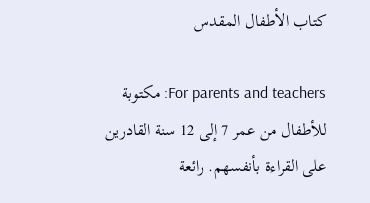كتاب الأطفال المقدس

For parents and teachers: مكتوبة للأطفال من عمر 7 إلى 12 سنة القادرين على القراءة بأنفسهم. رائعة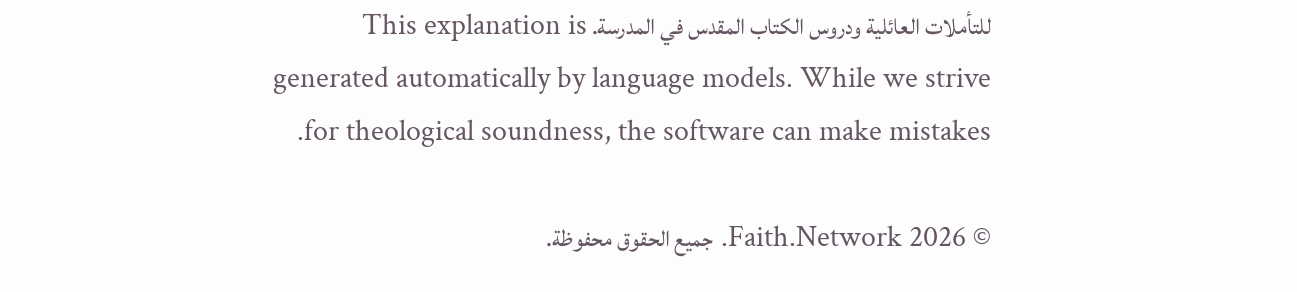للتأملات العائلية ودروس الكتاب المقدس في المدرسة. This explanation is generated automatically by language models. While we strive for theological soundness, the software can make mistakes.

© 2026 Faith.Network. جميع الحقوق محفوظة.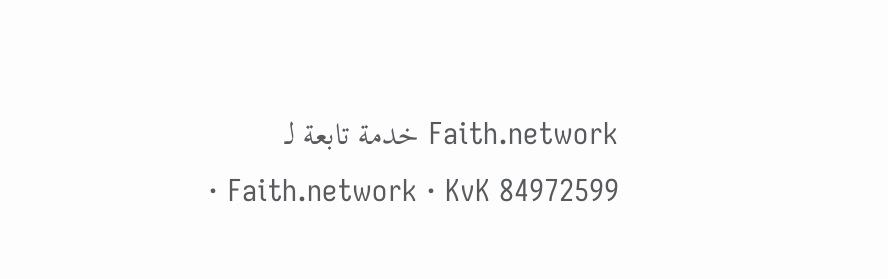Faith.network خدمة تابعة لـ Faith.network · KvK 84972599 ·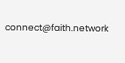connect@faith.network